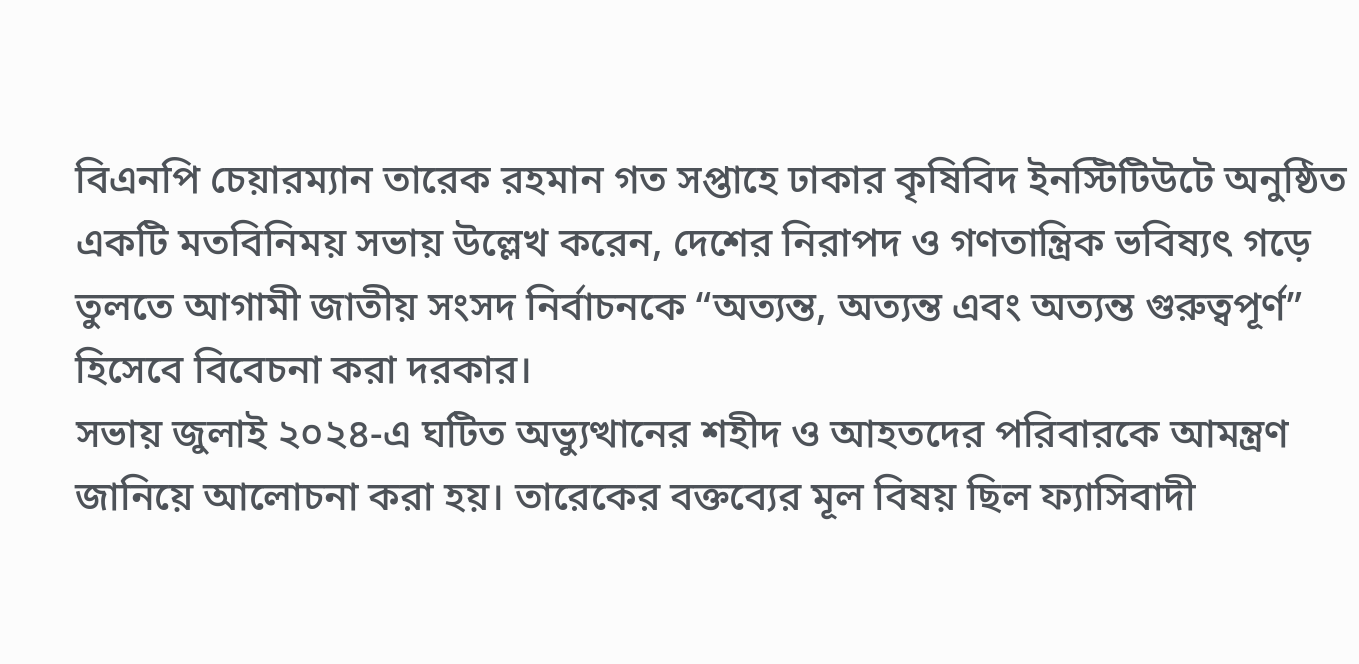বিএনপি চেয়ারম্যান তারেক রহমান গত সপ্তাহে ঢাকার কৃষিবিদ ইনস্টিটিউটে অনুষ্ঠিত একটি মতবিনিময় সভায় উল্লেখ করেন, দেশের নিরাপদ ও গণতান্ত্রিক ভবিষ্যৎ গড়ে তুলতে আগামী জাতীয় সংসদ নির্বাচনকে “অত্যন্ত, অত্যন্ত এবং অত্যন্ত গুরুত্বপূর্ণ” হিসেবে বিবেচনা করা দরকার।
সভায় জুলাই ২০২৪-এ ঘটিত অভ্যুত্থানের শহীদ ও আহতদের পরিবারকে আমন্ত্রণ জানিয়ে আলোচনা করা হয়। তারেকের বক্তব্যের মূল বিষয় ছিল ফ্যাসিবাদী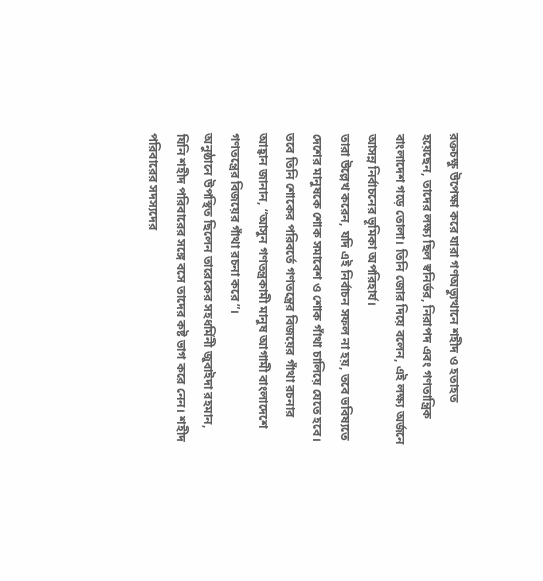রক্তচক্ষু উপেক্ষা করে যারা গণঅভ্যুত্থানে শহীদ ও হতাহত হয়েছেন, তাদের লক্ষ্য ছিল স্বনির্ভর, নিরাপদ এবং গণতান্ত্রিক বাংলাদেশ গড়ে তোলা। তিনি জোর দিয়ে বলেন, এই লক্ষ্য অর্জনে আসন্ন নির্বাচনের ভূমিকা অপরিহার্য।
তারা উল্লেখ করেন, যদি এই নির্বাচন সফল না হয়, তবে ভবিষ্যতে দেশের মানুষকে শোক সমাবেশ ও শোক গাঁথা চালিয়ে যেতে হবে। তবে তিনি শোকের পরিবর্তে গণতন্ত্রের বিজয়ের গাঁথা রচনার আহ্বান জানান, “আসুন গণতন্ত্রকামী মানুষ আগামী বাংলাদেশে গণতন্ত্রের বিজয়ের গাঁথা রচনা করে”।
অনুষ্ঠানে উপস্থিত ছিলেন তারেকের সহধর্মিনী জুবাইদা রহমান, যিনি শহীদ পরিবারের সঙ্গে বসে তাদের কষ্ট ভাগ করে নেন। শহীদ পরিবারের সদস্যদের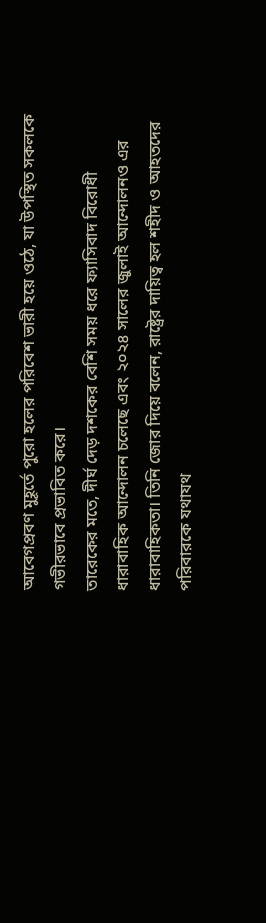আবেগপ্রবণ মুহূর্তে পুরো হলের পরিবেশ ভারী হয়ে ওঠে, যা উপস্থিত সকলকে গভীরভাবে প্রভাবিত করে।
তারেকের মতে, দীর্ঘ দেড় দশকের বেশি সময় ধরে ফ্যাসিবাদ বিরোধী ধারাবাহিক আন্দোলন চলেছে এবং ২০২৪ সালের জুলাই আন্দোলনও এর ধারাবাহিকতা। তিনি জোর দিয়ে বলেন, রাষ্ট্রের দায়িত্ব হল শহীদ ও আহতদের পরিবারকে যথাযথ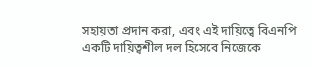সহায়তা প্রদান করা, এবং এই দায়িত্বে বিএনপি একটি দায়িত্বশীল দল হিসেবে নিজেকে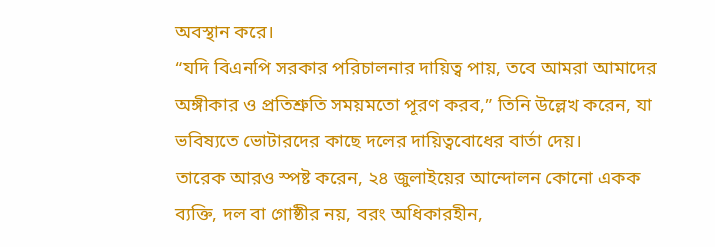অবস্থান করে।
“যদি বিএনপি সরকার পরিচালনার দায়িত্ব পায়, তবে আমরা আমাদের অঙ্গীকার ও প্রতিশ্রুতি সময়মতো পূরণ করব,” তিনি উল্লেখ করেন, যা ভবিষ্যতে ভোটারদের কাছে দলের দায়িত্ববোধের বার্তা দেয়।
তারেক আরও স্পষ্ট করেন, ২৪ জুলাইয়ের আন্দোলন কোনো একক ব্যক্তি, দল বা গোষ্ঠীর নয়, বরং অধিকারহীন,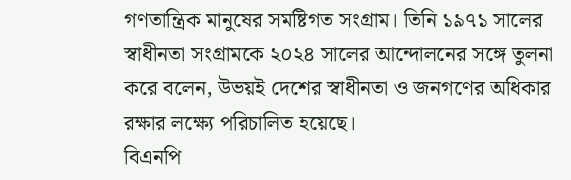গণতান্ত্রিক মানুষের সমষ্টিগত সংগ্রাম। তিনি ১৯৭১ সালের স্বাধীনতা সংগ্রামকে ২০২৪ সালের আন্দোলনের সঙ্গে তুলনা করে বলেন, উভয়ই দেশের স্বাধীনতা ও জনগণের অধিকার রক্ষার লক্ষ্যে পরিচালিত হয়েছে।
বিএনপি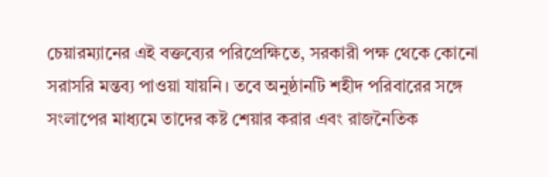চেয়ারম্যানের এই বক্তব্যের পরিপ্রেক্ষিতে, সরকারী পক্ষ থেকে কোনো সরাসরি মন্তব্য পাওয়া যায়নি। তবে অনুষ্ঠানটি শহীদ পরিবারের সঙ্গে সংলাপের মাধ্যমে তাদের কষ্ট শেয়ার করার এবং রাজনৈতিক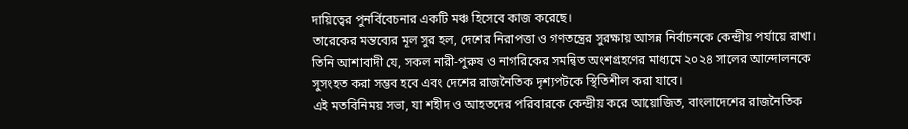দায়িত্বের পুনর্বিবেচনার একটি মঞ্চ হিসেবে কাজ করেছে।
তারেকের মন্তব্যের মূল সুর হল, দেশের নিরাপত্তা ও গণতন্ত্রের সুরক্ষায় আসন্ন নির্বাচনকে কেন্দ্রীয় পর্যায়ে রাখা। তিনি আশাবাদী যে, সকল নারী-পুরুষ ও নাগরিকের সমন্বিত অংশগ্রহণের মাধ্যমে ২০২৪ সালের আন্দোলনকে সুসংহত করা সম্ভব হবে এবং দেশের রাজনৈতিক দৃশ্যপটকে স্থিতিশীল করা যাবে।
এই মতবিনিময় সভা, যা শহীদ ও আহতদের পরিবারকে কেন্দ্রীয় করে আয়োজিত, বাংলাদেশের রাজনৈতিক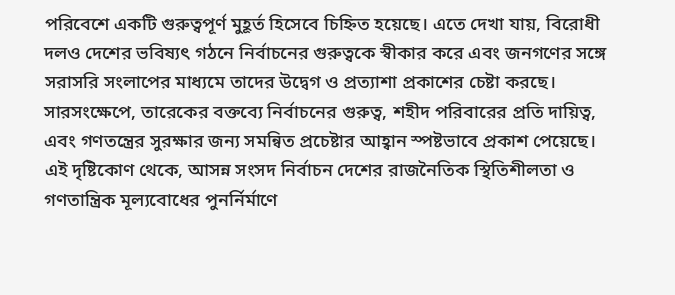পরিবেশে একটি গুরুত্বপূর্ণ মুহূর্ত হিসেবে চিহ্নিত হয়েছে। এতে দেখা যায়, বিরোধী দলও দেশের ভবিষ্যৎ গঠনে নির্বাচনের গুরুত্বকে স্বীকার করে এবং জনগণের সঙ্গে সরাসরি সংলাপের মাধ্যমে তাদের উদ্বেগ ও প্রত্যাশা প্রকাশের চেষ্টা করছে।
সারসংক্ষেপে, তারেকের বক্তব্যে নির্বাচনের গুরুত্ব, শহীদ পরিবারের প্রতি দায়িত্ব, এবং গণতন্ত্রের সুরক্ষার জন্য সমন্বিত প্রচেষ্টার আহ্বান স্পষ্টভাবে প্রকাশ পেয়েছে। এই দৃষ্টিকোণ থেকে, আসন্ন সংসদ নির্বাচন দেশের রাজনৈতিক স্থিতিশীলতা ও গণতান্ত্রিক মূল্যবোধের পুনর্নির্মাণে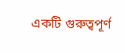একটি গুরুত্বপূর্ণ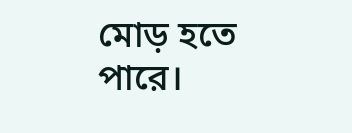মোড় হতে পারে।